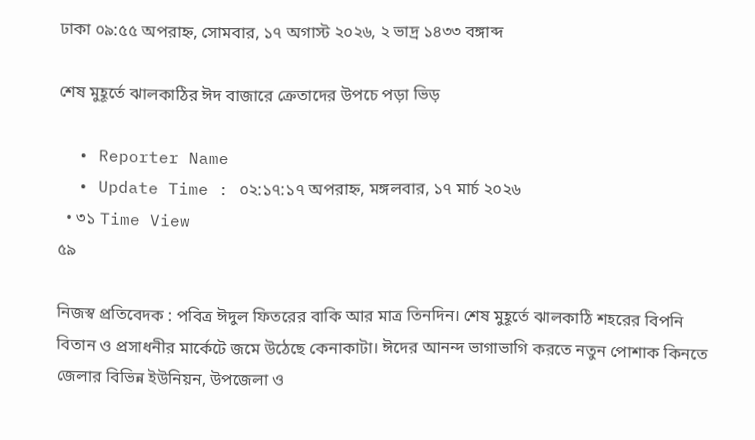ঢাকা ০৯:৫৫ অপরাহ্ন, সোমবার, ১৭ অগাস্ট ২০২৬, ২ ভাদ্র ১৪৩৩ বঙ্গাব্দ

শেষ মুহূর্তে ঝালকাঠির ঈদ বাজারে ক্রেতাদের উপচে পড়া ভিড়

  • Reporter Name
  • Update Time : ০২:১৭:১৭ অপরাহ্ন, মঙ্গলবার, ১৭ মার্চ ২০২৬
  • ৩১ Time View
৫৯

নিজস্ব প্রতিবেদক : পবিত্র ঈদুল ফিতরের বাকি আর মাত্র তিনদিন। শেষ মুহূর্তে ঝালকাঠি শহরের বিপনি বিতান ও প্রসাধনীর মার্কেটে জমে উঠেছে কেনাকাটা। ঈদের আনন্দ ভাগাভাগি করতে নতুন পোশাক কিনতে জেলার বিভিন্ন ইউনিয়ন, উপজেলা ও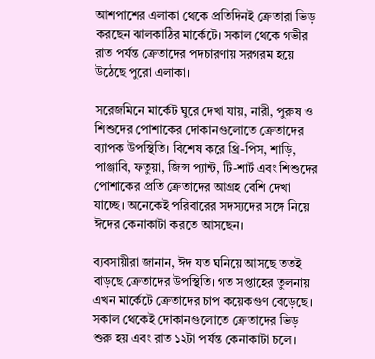আশপাশের এলাকা থেকে প্রতিদিনই ক্রেতারা ভিড় করছেন ঝালকাঠির মার্কেটে। সকাল থেকে গভীর রাত পর্যন্ত ক্রেতাদের পদচারণায় সরগরম হয়ে উঠেছে পুরো এলাকা।

সরেজমিনে মার্কেট ঘুরে দেখা যায়, নারী, পুরুষ ও শিশুদের পোশাকের দোকানগুলোতে ক্রেতাদের ব্যাপক উপস্থিতি। বিশেষ করে থ্রি-পিস, শাড়ি, পাঞ্জাবি, ফতুয়া, জিন্স প্যান্ট, টি-শার্ট এবং শিশুদের পোশাকের প্রতি ক্রেতাদের আগ্রহ বেশি দেখা যাচ্ছে। অনেকেই পরিবারের সদস্যদের সঙ্গে নিয়ে ঈদের কেনাকাটা করতে আসছেন।

ব্যবসায়ীরা জানান, ঈদ যত ঘনিয়ে আসছে ততই বাড়ছে ক্রেতাদের উপস্থিতি। গত সপ্তাহের তুলনায় এখন মার্কেটে ক্রেতাদের চাপ কয়েকগুণ বেড়েছে। সকাল থেকেই দোকানগুলোতে ক্রেতাদের ভিড় শুরু হয় এবং রাত ১২টা পর্যন্ত কেনাকাটা চলে।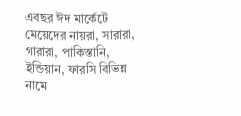এবছর ঈদ মার্কেটে মেয়েদের নায়রা, সারারা, গারারা, পাকিস্তানি, ইন্ডিয়ান, ফারসি বিভিন্ন নামে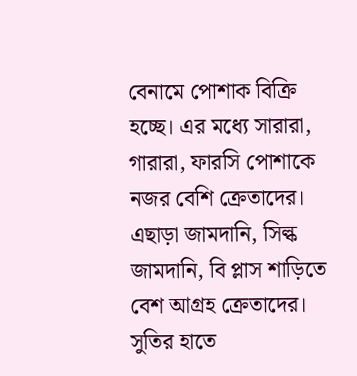বেনামে পোশাক বিক্রি হচ্ছে। এর মধ্যে সারারা, গারারা, ফারসি পোশাকে নজর বেশি ক্রেতাদের। এছাড়া জামদানি, সিল্ক জামদানি, বি প্লাস শাড়িতে বেশ আগ্রহ ক্রেতাদের। সুতির হাতে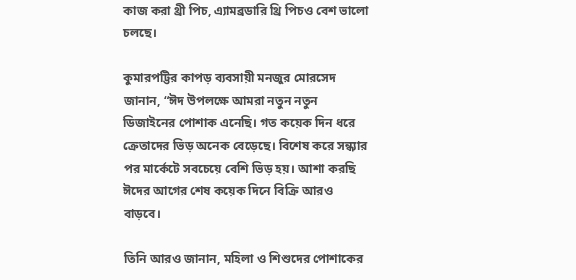কাজ করা থ্রী পিচ, এ্যামব্রডারি থ্রি পিচও বেশ ভালো চলছে।

কুমারপট্টির কাপড় ব্যবসায়ী মনজুর মোরসেদ জানান, “ঈদ উপলক্ষে আমরা নতুন নতুন ডিজাইনের পোশাক এনেছি। গত কয়েক দিন ধরে ক্রেতাদের ভিড় অনেক বেড়েছে। বিশেষ করে সন্ধ্যার পর মার্কেটে সবচেয়ে বেশি ভিড় হয়। আশা করছি ঈদের আগের শেষ কয়েক দিনে বিক্রি আরও বাড়বে।

তিনি আরও জানান, মহিলা ও শিশুদের পোশাকের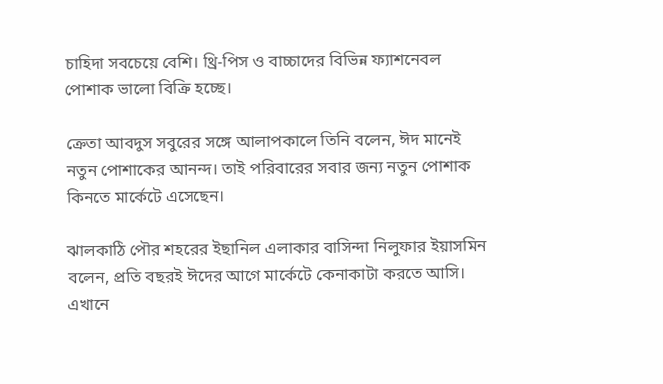চাহিদা সবচেয়ে বেশি। থ্রি-পিস ও বাচ্চাদের বিভিন্ন ফ্যাশনেবল পোশাক ভালো বিক্রি হচ্ছে।

ক্রেতা আবদুস সবুরের সঙ্গে আলাপকালে তিনি বলেন, ঈদ মানেই নতুন পোশাকের আনন্দ। তাই পরিবারের সবার জন্য নতুন পোশাক কিনতে মার্কেটে এসেছেন।

ঝালকাঠি পৌর শহরের ইছানিল এলাকার বাসিন্দা নিলুফার ইয়াসমিন বলেন, প্রতি বছরই ঈদের আগে মার্কেটে কেনাকাটা করতে আসি। এখানে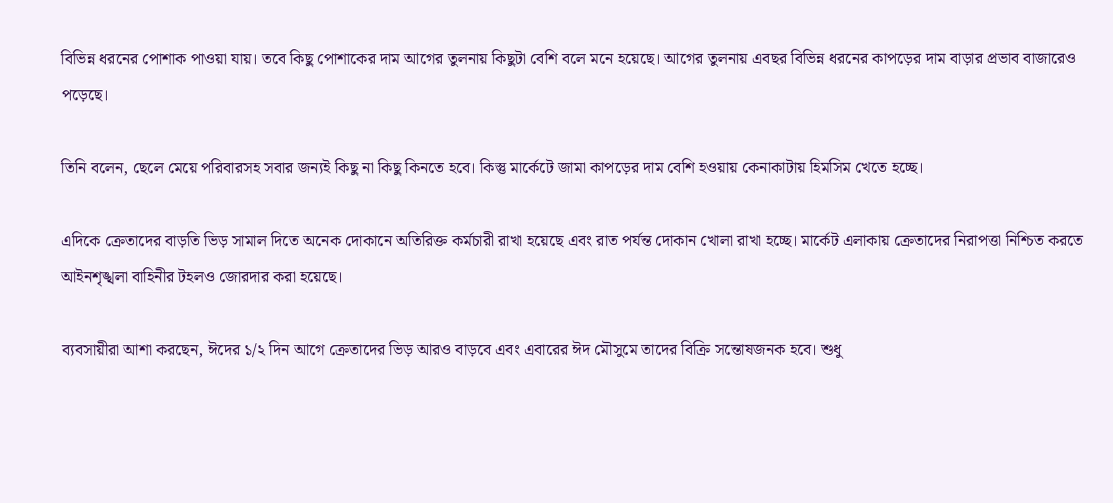বিভিন্ন ধরনের পোশাক পাওয়া যায়। তবে কিছু পোশাকের দাম আগের তুলনায় কিছুটা বেশি বলে মনে হয়েছে। আগের তুলনায় এবছর বিভিন্ন ধরনের কাপড়ের দাম বাড়ার প্রভাব বাজারেও পড়েছে।

তিনি বলেন, ছেলে মেয়ে পরিবারসহ সবার জন্যই কিছু না কিছু কিনতে হবে। কিস্তু মার্কেটে জামা কাপড়ের দাম বেশি হওয়ায় কেনাকাটায় হিমসিম খেতে হচ্ছে।

এদিকে ক্রেতাদের বাড়তি ভিড় সামাল দিতে অনেক দোকানে অতিরিক্ত কর্মচারী রাখা হয়েছে এবং রাত পর্যন্ত দোকান খোলা রাখা হচ্ছে। মার্কেট এলাকায় ক্রেতাদের নিরাপত্তা নিশ্চিত করতে আইনশৃঙ্খলা বাহিনীর টহলও জোরদার করা হয়েছে।

ব্যবসায়ীরা আশা করছেন, ঈদের ১/২ দিন আগে ক্রেতাদের ভিড় আরও বাড়বে এবং এবারের ঈদ মৌসুমে তাদের বিক্রি সন্তোষজনক হবে। শুধু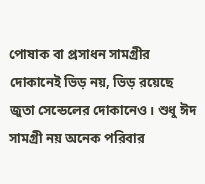পোষাক বা প্রসাধন সামগ্রীর দোকানেই ভিড় নয়, ভিড় রয়েছে জুতা সেন্ডেলের দোকানেও। শুধু ঈদ সামগ্রী নয় অনেক পরিবার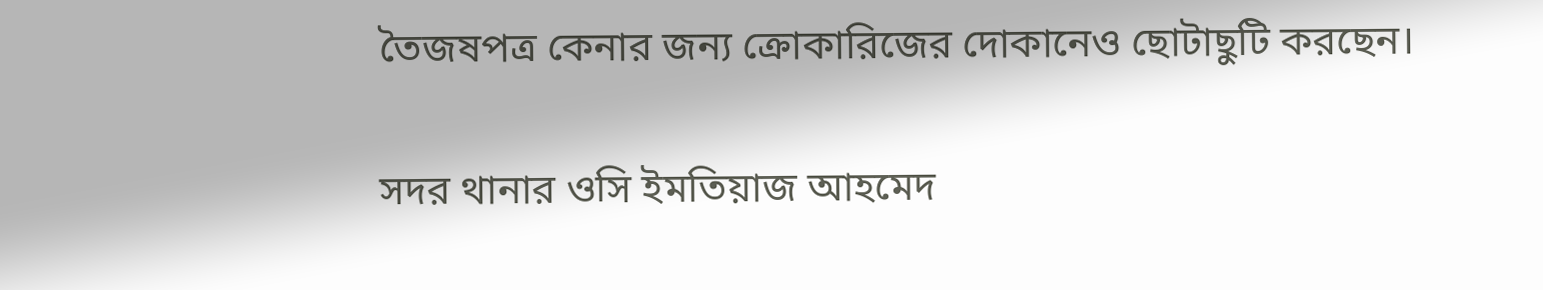তৈজষপত্র কেনার জন্য ক্রোকারিজের দোকানেও ছোটাছুটি করছেন।

সদর থানার ওসি ইমতিয়াজ আহমেদ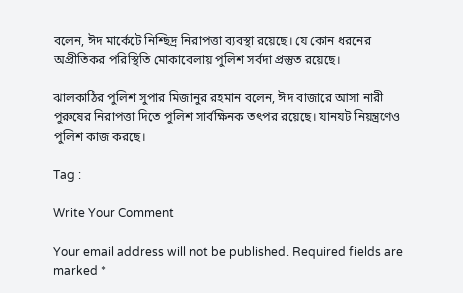বলেন, ঈদ মার্কেটে নিশ্ছিদ্র নিরাপত্তা ব্যবস্থা রয়েছে। যে কোন ধরনের অপ্রীতিকর পরিস্থিতি মোকাবেলায় পুলিশ সর্বদা প্রস্তুত রয়েছে।

ঝালকাঠির পুলিশ সুপার মিজানুর রহমান বলেন, ঈদ বাজারে আসা নারী পুরুষের নিরাপত্তা দিতে পুলিশ সার্বক্ষিনক তৎপর রয়েছে। যানযট নিয়ন্ত্রণেও পুলিশ কাজ করছে।

Tag :

Write Your Comment

Your email address will not be published. Required fields are marked *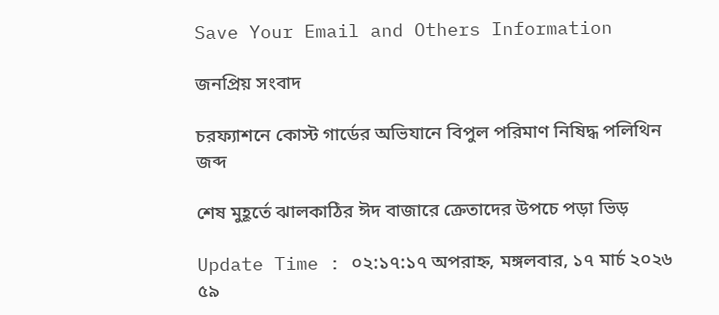Save Your Email and Others Information

জনপ্রিয় সংবাদ

চরফ্যাশনে কোস্ট গার্ডের অভিযানে বিপুল পরিমাণ নিষিদ্ধ পলিথিন জব্দ

শেষ মুহূর্তে ঝালকাঠির ঈদ বাজারে ক্রেতাদের উপচে পড়া ভিড়

Update Time : ০২:১৭:১৭ অপরাহ্ন, মঙ্গলবার, ১৭ মার্চ ২০২৬
৫৯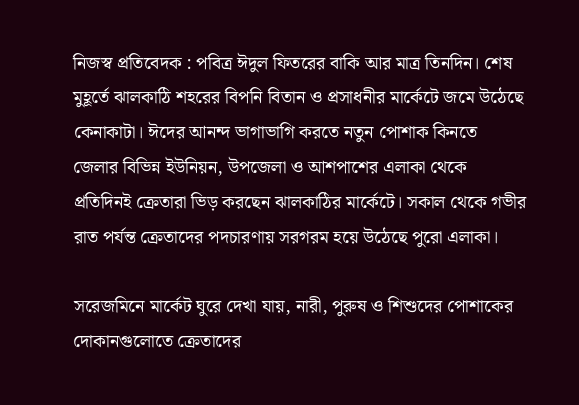নিজস্ব প্রতিবেদক : পবিত্র ঈদুল ফিতরের বাকি আর মাত্র তিনদিন। শেষ মুহূর্তে ঝালকাঠি শহরের বিপনি বিতান ও প্রসাধনীর মার্কেটে জমে উঠেছে কেনাকাটা। ঈদের আনন্দ ভাগাভাগি করতে নতুন পোশাক কিনতে জেলার বিভিন্ন ইউনিয়ন, উপজেলা ও আশপাশের এলাকা থেকে প্রতিদিনই ক্রেতারা ভিড় করছেন ঝালকাঠির মার্কেটে। সকাল থেকে গভীর রাত পর্যন্ত ক্রেতাদের পদচারণায় সরগরম হয়ে উঠেছে পুরো এলাকা।

সরেজমিনে মার্কেট ঘুরে দেখা যায়, নারী, পুরুষ ও শিশুদের পোশাকের দোকানগুলোতে ক্রেতাদের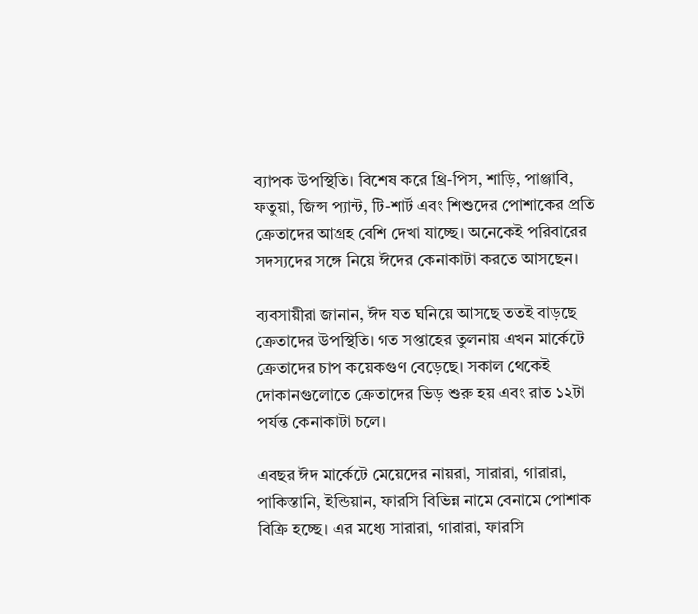ব্যাপক উপস্থিতি। বিশেষ করে থ্রি-পিস, শাড়ি, পাঞ্জাবি, ফতুয়া, জিন্স প্যান্ট, টি-শার্ট এবং শিশুদের পোশাকের প্রতি ক্রেতাদের আগ্রহ বেশি দেখা যাচ্ছে। অনেকেই পরিবারের সদস্যদের সঙ্গে নিয়ে ঈদের কেনাকাটা করতে আসছেন।

ব্যবসায়ীরা জানান, ঈদ যত ঘনিয়ে আসছে ততই বাড়ছে ক্রেতাদের উপস্থিতি। গত সপ্তাহের তুলনায় এখন মার্কেটে ক্রেতাদের চাপ কয়েকগুণ বেড়েছে। সকাল থেকেই দোকানগুলোতে ক্রেতাদের ভিড় শুরু হয় এবং রাত ১২টা পর্যন্ত কেনাকাটা চলে।

এবছর ঈদ মার্কেটে মেয়েদের নায়রা, সারারা, গারারা, পাকিস্তানি, ইন্ডিয়ান, ফারসি বিভিন্ন নামে বেনামে পোশাক বিক্রি হচ্ছে। এর মধ্যে সারারা, গারারা, ফারসি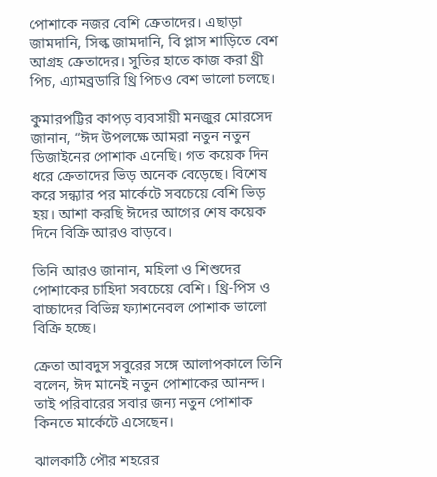পোশাকে নজর বেশি ক্রেতাদের। এছাড়া জামদানি, সিল্ক জামদানি, বি প্লাস শাড়িতে বেশ আগ্রহ ক্রেতাদের। সুতির হাতে কাজ করা থ্রী পিচ, এ্যামব্রডারি থ্রি পিচও বেশ ভালো চলছে।

কুমারপট্টির কাপড় ব্যবসায়ী মনজুর মোরসেদ জানান, “ঈদ উপলক্ষে আমরা নতুন নতুন ডিজাইনের পোশাক এনেছি। গত কয়েক দিন ধরে ক্রেতাদের ভিড় অনেক বেড়েছে। বিশেষ করে সন্ধ্যার পর মার্কেটে সবচেয়ে বেশি ভিড় হয়। আশা করছি ঈদের আগের শেষ কয়েক দিনে বিক্রি আরও বাড়বে।

তিনি আরও জানান, মহিলা ও শিশুদের পোশাকের চাহিদা সবচেয়ে বেশি। থ্রি-পিস ও বাচ্চাদের বিভিন্ন ফ্যাশনেবল পোশাক ভালো বিক্রি হচ্ছে।

ক্রেতা আবদুস সবুরের সঙ্গে আলাপকালে তিনি বলেন, ঈদ মানেই নতুন পোশাকের আনন্দ। তাই পরিবারের সবার জন্য নতুন পোশাক কিনতে মার্কেটে এসেছেন।

ঝালকাঠি পৌর শহরের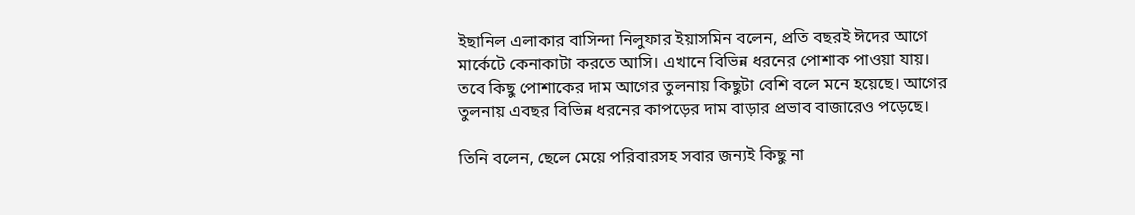ইছানিল এলাকার বাসিন্দা নিলুফার ইয়াসমিন বলেন, প্রতি বছরই ঈদের আগে মার্কেটে কেনাকাটা করতে আসি। এখানে বিভিন্ন ধরনের পোশাক পাওয়া যায়। তবে কিছু পোশাকের দাম আগের তুলনায় কিছুটা বেশি বলে মনে হয়েছে। আগের তুলনায় এবছর বিভিন্ন ধরনের কাপড়ের দাম বাড়ার প্রভাব বাজারেও পড়েছে।

তিনি বলেন, ছেলে মেয়ে পরিবারসহ সবার জন্যই কিছু না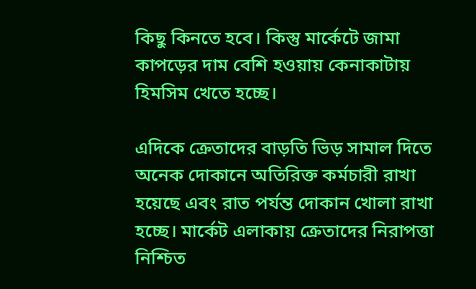কিছু কিনতে হবে। কিস্তু মার্কেটে জামা কাপড়ের দাম বেশি হওয়ায় কেনাকাটায় হিমসিম খেতে হচ্ছে।

এদিকে ক্রেতাদের বাড়তি ভিড় সামাল দিতে অনেক দোকানে অতিরিক্ত কর্মচারী রাখা হয়েছে এবং রাত পর্যন্ত দোকান খোলা রাখা হচ্ছে। মার্কেট এলাকায় ক্রেতাদের নিরাপত্তা নিশ্চিত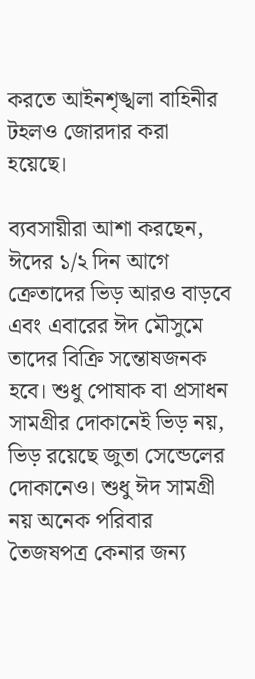করতে আইনশৃঙ্খলা বাহিনীর টহলও জোরদার করা হয়েছে।

ব্যবসায়ীরা আশা করছেন, ঈদের ১/২ দিন আগে ক্রেতাদের ভিড় আরও বাড়বে এবং এবারের ঈদ মৌসুমে তাদের বিক্রি সন্তোষজনক হবে। শুধু পোষাক বা প্রসাধন সামগ্রীর দোকানেই ভিড় নয়, ভিড় রয়েছে জুতা সেন্ডেলের দোকানেও। শুধু ঈদ সামগ্রী নয় অনেক পরিবার তৈজষপত্র কেনার জন্য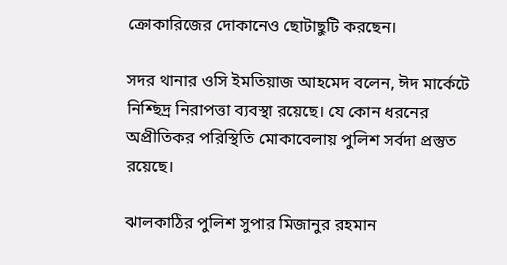ক্রোকারিজের দোকানেও ছোটাছুটি করছেন।

সদর থানার ওসি ইমতিয়াজ আহমেদ বলেন, ঈদ মার্কেটে নিশ্ছিদ্র নিরাপত্তা ব্যবস্থা রয়েছে। যে কোন ধরনের অপ্রীতিকর পরিস্থিতি মোকাবেলায় পুলিশ সর্বদা প্রস্তুত রয়েছে।

ঝালকাঠির পুলিশ সুপার মিজানুর রহমান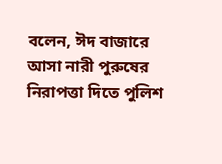বলেন, ঈদ বাজারে আসা নারী পুরুষের নিরাপত্তা দিতে পুলিশ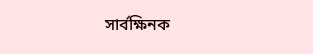সার্বক্ষিনক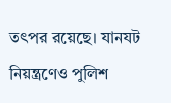তৎপর রয়েছে। যানযট নিয়ন্ত্রণেও পুলিশ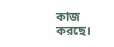কাজ করছে।